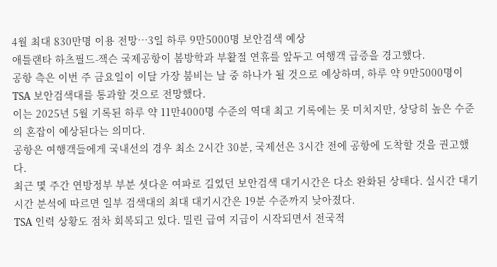4월 최대 830만명 이용 전망…3일 하루 9만5000명 보안검색 예상
애틀랜타 하츠필드-잭슨 국제공항이 봄방학과 부활절 연휴를 앞두고 여행객 급증을 경고했다.
공항 측은 이번 주 금요일이 이달 가장 붐비는 날 중 하나가 될 것으로 예상하며, 하루 약 9만5000명이 TSA 보안검색대를 통과할 것으로 전망했다.
이는 2025년 5월 기록된 하루 약 11만4000명 수준의 역대 최고 기록에는 못 미치지만, 상당히 높은 수준의 혼잡이 예상된다는 의미다.
공항은 여행객들에게 국내선의 경우 최소 2시간 30분, 국제선은 3시간 전에 공항에 도착할 것을 권고했다.
최근 몇 주간 연방정부 부분 셧다운 여파로 길었던 보안검색 대기시간은 다소 완화된 상태다. 실시간 대기시간 분석에 따르면 일부 검색대의 최대 대기시간은 19분 수준까지 낮아졌다.
TSA 인력 상황도 점차 회복되고 있다. 밀린 급여 지급이 시작되면서 전국적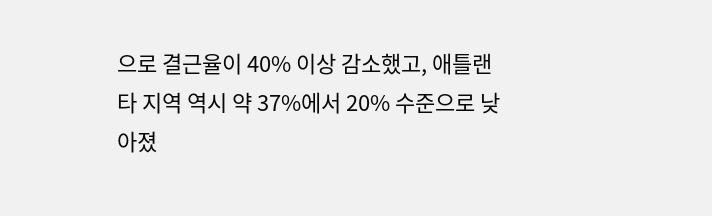으로 결근율이 40% 이상 감소했고, 애틀랜타 지역 역시 약 37%에서 20% 수준으로 낮아졌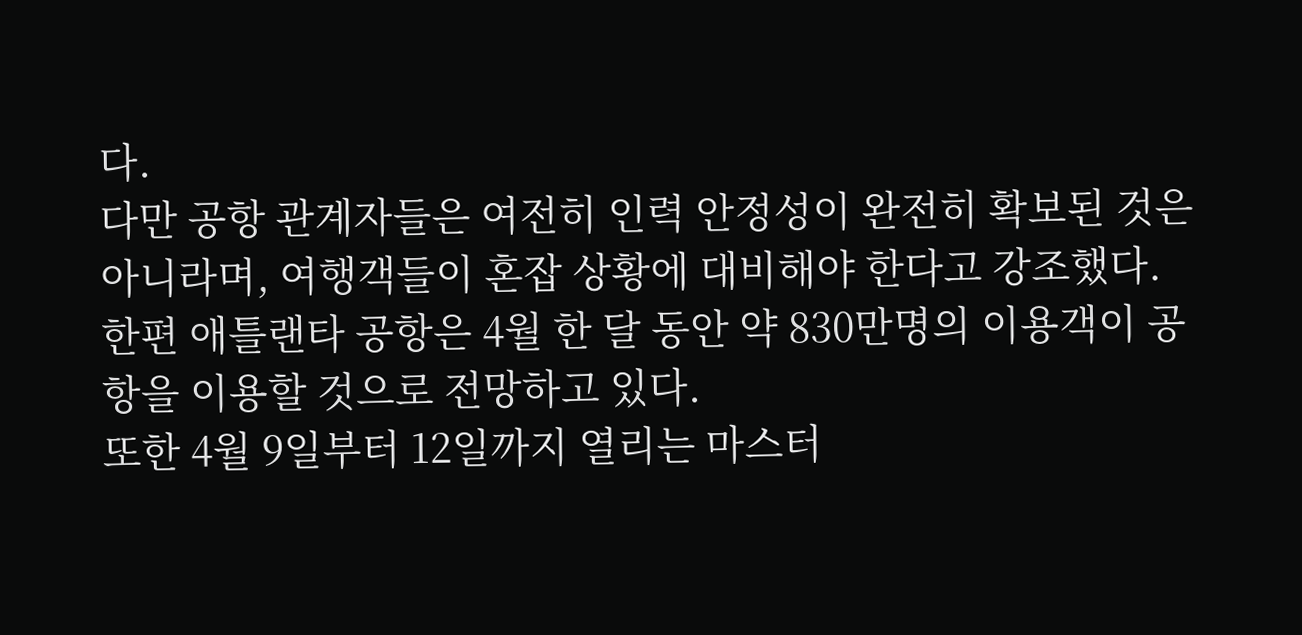다.
다만 공항 관계자들은 여전히 인력 안정성이 완전히 확보된 것은 아니라며, 여행객들이 혼잡 상황에 대비해야 한다고 강조했다.
한편 애틀랜타 공항은 4월 한 달 동안 약 830만명의 이용객이 공항을 이용할 것으로 전망하고 있다.
또한 4월 9일부터 12일까지 열리는 마스터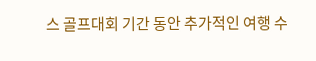스 골프대회 기간 동안 추가적인 여행 수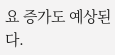요 증가도 예상된다.